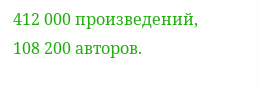412 000 произведений, 108 200 авторов.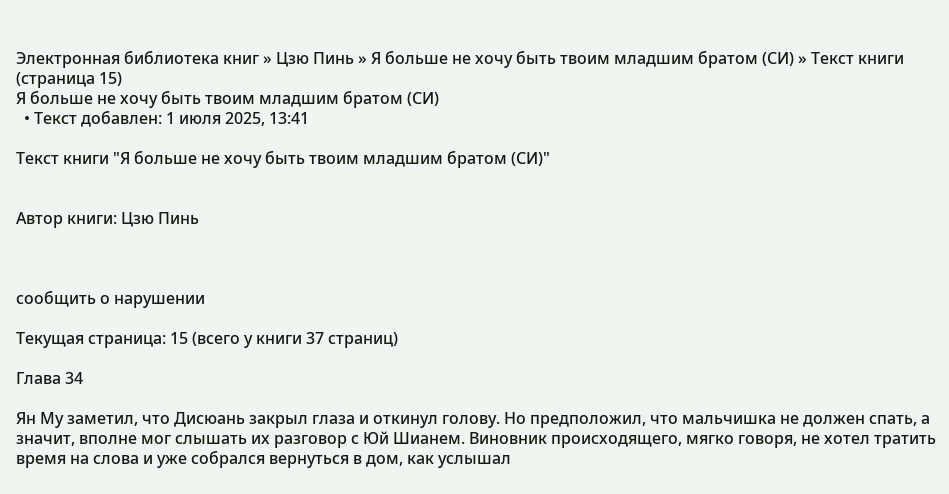Электронная библиотека книг » Цзю Пинь » Я больше не хочу быть твоим младшим братом (СИ) » Текст книги (страница 15)
Я больше не хочу быть твоим младшим братом (СИ)
  • Текст добавлен: 1 июля 2025, 13:41

Текст книги "Я больше не хочу быть твоим младшим братом (СИ)"


Автор книги: Цзю Пинь



сообщить о нарушении

Текущая страница: 15 (всего у книги 37 страниц)

Глава 34

Ян Му заметил, что Дисюань закрыл глаза и откинул голову. Но предположил, что мальчишка не должен спать, а значит, вполне мог слышать их разговор с Юй Шианем. Виновник происходящего, мягко говоря, не хотел тратить время на слова и уже собрался вернуться в дом, как услышал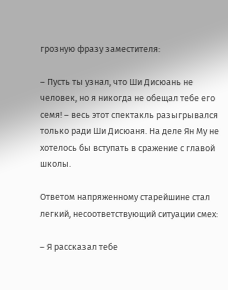грозную фразу заместителя:

– Пусть ты узнал, что Ши Дисюань не человек, но я никогда не обещал тебе его семя! – весь этот спектакль разыгрывался только ради Ши Дисюаня. На деле Ян Му не хотелось бы вступать в сражение с главой школы.

Ответом напряженному старейшине стал легкий, несоответствующий ситуации смех:

– Я рассказал тебе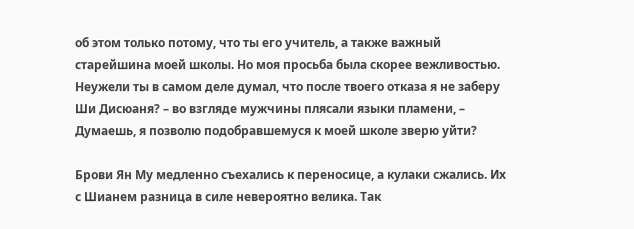об этом только потому, что ты его учитель, а также важный старейшина моей школы. Но моя просьба была скорее вежливостью. Неужели ты в самом деле думал, что после твоего отказа я не заберу Ши Дисюаня? – во взгляде мужчины плясали языки пламени, – Думаешь, я позволю подобравшемуся к моей школе зверю уйти?

Брови Ян Му медленно съехались к переносице, а кулаки сжались. Их с Шианем разница в силе невероятно велика. Так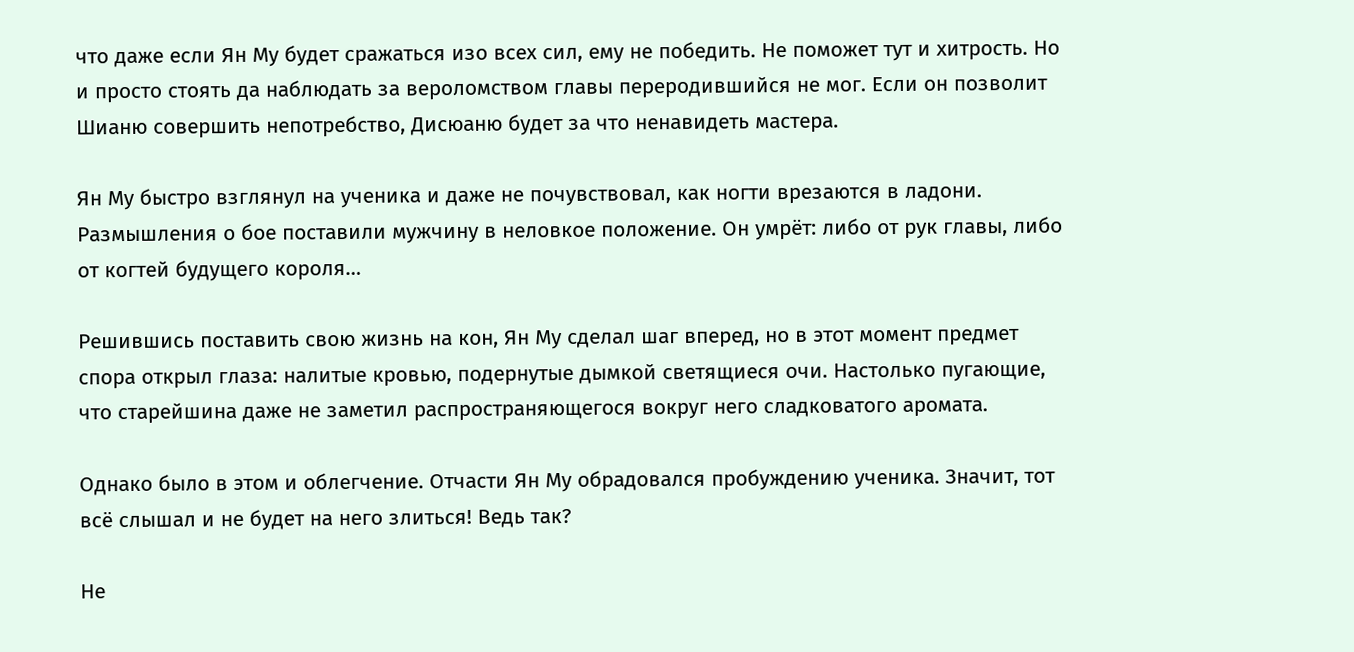что даже если Ян Му будет сражаться изо всех сил, ему не победить. Не поможет тут и хитрость. Но и просто стоять да наблюдать за вероломством главы переродившийся не мог. Если он позволит Шианю совершить непотребство, Дисюаню будет за что ненавидеть мастера.

Ян Му быстро взглянул на ученика и даже не почувствовал, как ногти врезаются в ладони. Размышления о бое поставили мужчину в неловкое положение. Он умрёт: либо от рук главы, либо от когтей будущего короля…

Решившись поставить свою жизнь на кон, Ян Му сделал шаг вперед, но в этот момент предмет спора открыл глаза: налитые кровью, подернутые дымкой светящиеся очи. Настолько пугающие, что старейшина даже не заметил распространяющегося вокруг него сладковатого аромата.

Однако было в этом и облегчение. Отчасти Ян Му обрадовался пробуждению ученика. Значит, тот всё слышал и не будет на него злиться! Ведь так?

Не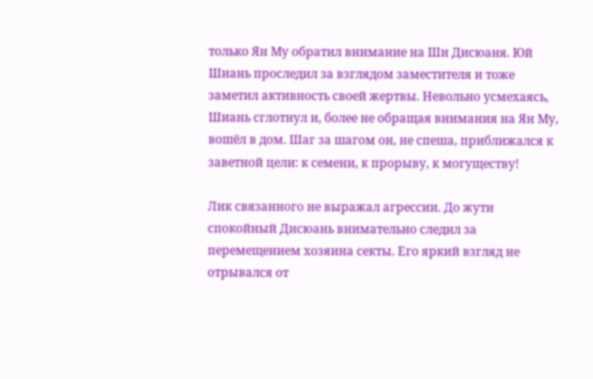только Ян Му обратил внимание на Ши Дисюаня. Юй Шиань проследил за взглядом заместителя и тоже заметил активность своей жертвы. Невольно усмехаясь, Шиань сглотнул и, более не обращая внимания на Ян Му, вошёл в дом. Шаг за шагом он, не спеша, приближался к заветной цели: к семени, к прорыву, к могуществу!

Лик связанного не выражал агрессии. До жути спокойный Дисюань внимательно следил за перемещением хозяина секты. Его яркий взгляд не отрывался от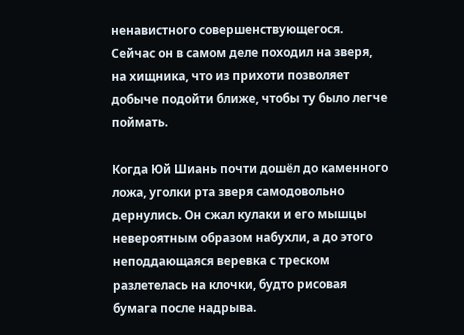ненавистного совершенствующегося. Сейчас он в самом деле походил на зверя, на хищника, что из прихоти позволяет добыче подойти ближе, чтобы ту было легче поймать.

Когда Юй Шиань почти дошёл до каменного ложа, уголки рта зверя самодовольно дернулись. Он сжал кулаки и его мышцы невероятным образом набухли, а до этого неподдающаяся веревка с треском разлетелась на клочки, будто рисовая бумага после надрыва.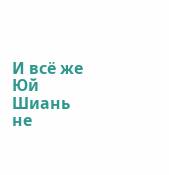И всё же Юй Шиань не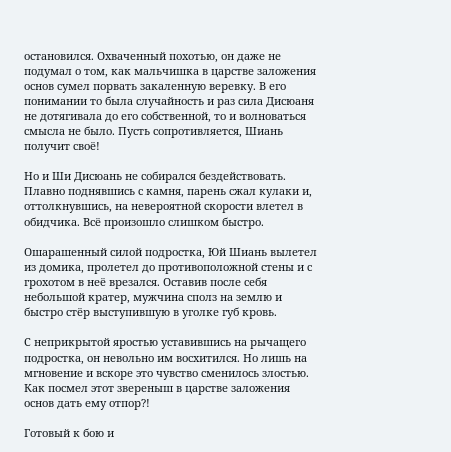остановился. Охваченный похотью, он даже не подумал о том, как мальчишка в царстве заложения основ сумел порвать закаленную веревку. В его понимании то была случайность и раз сила Дисюаня не дотягивала до его собственной, то и волноваться смысла не было. Пусть сопротивляется, Шиань получит своё!

Но и Ши Дисюань не собирался бездействовать. Плавно поднявшись с камня, парень сжал кулаки и, оттолкнувшись, на невероятной скорости влетел в обидчика. Всё произошло слишком быстро.

Ошарашенный силой подростка, Юй Шиань вылетел из домика, пролетел до противоположной стены и с грохотом в неё врезался. Оставив после себя небольшой кратер, мужчина сполз на землю и быстро стёр выступившую в уголке губ кровь.

С неприкрытой яростью уставившись на рычащего подростка, он невольно им восхитился. Но лишь на мгновение и вскоре это чувство сменилось злостью. Как посмел этот звереныш в царстве заложения основ дать ему отпор?!

Готовый к бою и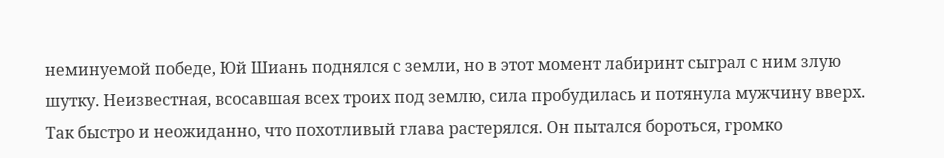неминуемой победе, Юй Шиань поднялся с земли, но в этот момент лабиринт сыграл с ним злую шутку. Неизвестная, всосавшая всех троих под землю, сила пробудилась и потянула мужчину вверх. Так быстро и неожиданно, что похотливый глава растерялся. Он пытался бороться, громко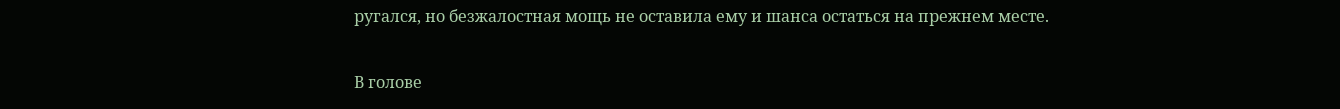ругался, но безжалостная мощь не оставила ему и шанса остаться на прежнем месте.

В голове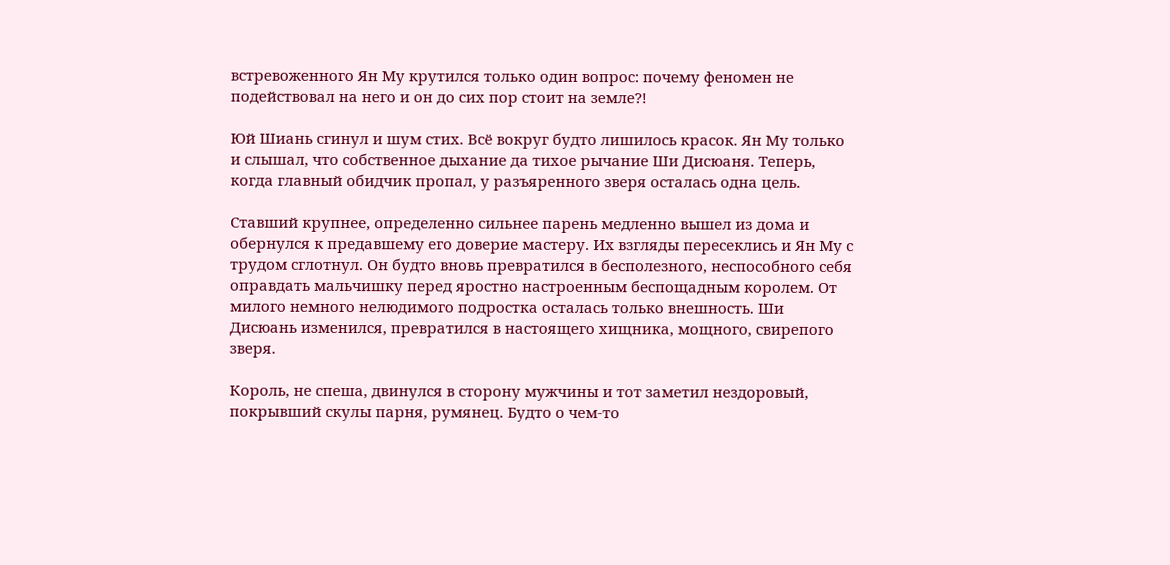встревоженного Ян Му крутился только один вопрос: почему феномен не подействовал на него и он до сих пор стоит на земле?!

Юй Шиань сгинул и шум стих. Всё вокруг будто лишилось красок. Ян Му только и слышал, что собственное дыхание да тихое рычание Ши Дисюаня. Теперь, когда главный обидчик пропал, у разъяренного зверя осталась одна цель.

Ставший крупнее, определенно сильнее парень медленно вышел из дома и обернулся к предавшему его доверие мастеру. Их взгляды пересеклись и Ян Му с трудом сглотнул. Он будто вновь превратился в бесполезного, неспособного себя оправдать мальчишку перед яростно настроенным беспощадным королем. От милого немного нелюдимого подростка осталась только внешность. Ши Дисюань изменился, превратился в настоящего хищника, мощного, свирепого зверя.

Король, не спеша, двинулся в сторону мужчины и тот заметил нездоровый, покрывший скулы парня, румянец. Будто о чем-то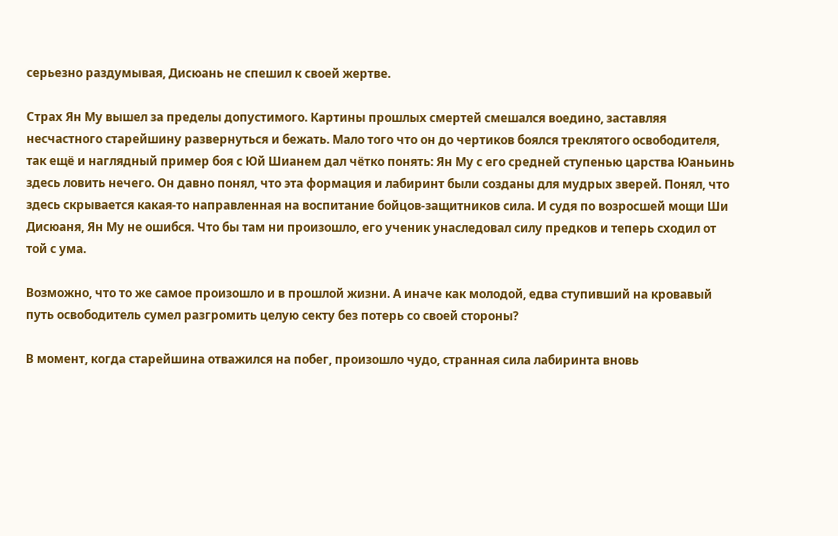серьезно раздумывая, Дисюань не спешил к своей жертве.

Страх Ян Му вышел за пределы допустимого. Картины прошлых смертей смешался воедино, заставляя несчастного старейшину развернуться и бежать. Мало того что он до чертиков боялся треклятого освободителя, так ещё и наглядный пример боя с Юй Шианем дал чётко понять: Ян Му с его средней ступенью царства Юаньинь здесь ловить нечего. Он давно понял, что эта формация и лабиринт были созданы для мудрых зверей. Понял, что здесь скрывается какая-то направленная на воспитание бойцов-защитников сила. И судя по возросшей мощи Ши Дисюаня, Ян Му не ошибся. Что бы там ни произошло, его ученик унаследовал силу предков и теперь сходил от той с ума.

Возможно, что то же самое произошло и в прошлой жизни. А иначе как молодой, едва ступивший на кровавый путь освободитель сумел разгромить целую секту без потерь со своей стороны?

В момент, когда старейшина отважился на побег, произошло чудо, странная сила лабиринта вновь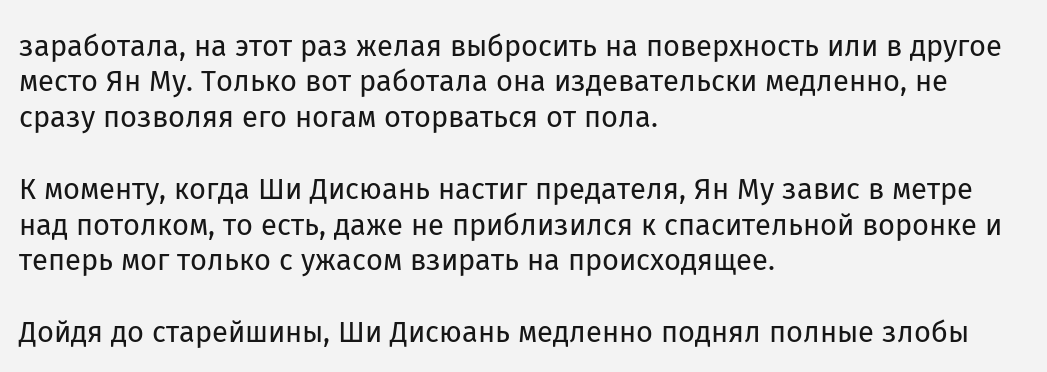заработала, на этот раз желая выбросить на поверхность или в другое место Ян Му. Только вот работала она издевательски медленно, не сразу позволяя его ногам оторваться от пола.

К моменту, когда Ши Дисюань настиг предателя, Ян Му завис в метре над потолком, то есть, даже не приблизился к спасительной воронке и теперь мог только с ужасом взирать на происходящее.

Дойдя до старейшины, Ши Дисюань медленно поднял полные злобы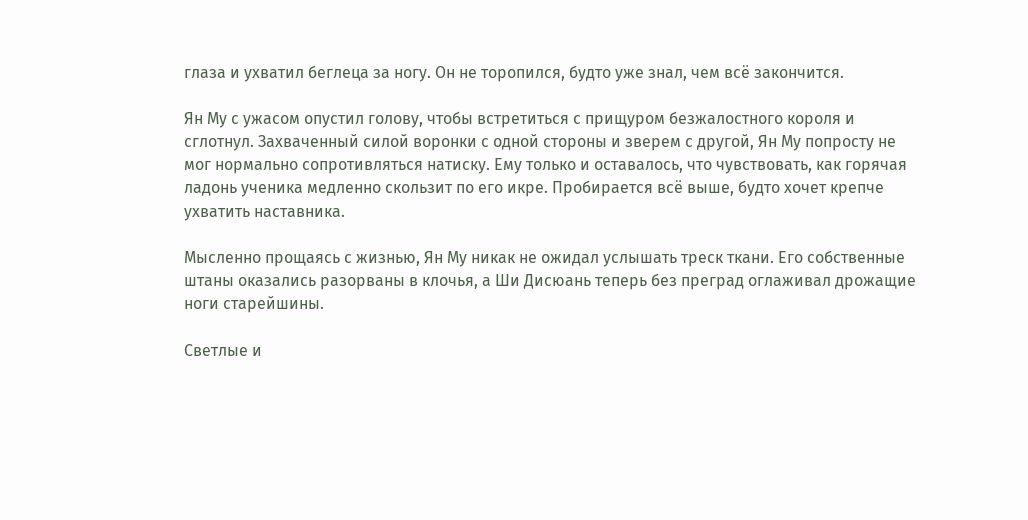глаза и ухватил беглеца за ногу. Он не торопился, будто уже знал, чем всё закончится.

Ян Му с ужасом опустил голову, чтобы встретиться с прищуром безжалостного короля и сглотнул. Захваченный силой воронки с одной стороны и зверем с другой, Ян Му попросту не мог нормально сопротивляться натиску. Ему только и оставалось, что чувствовать, как горячая ладонь ученика медленно скользит по его икре. Пробирается всё выше, будто хочет крепче ухватить наставника.

Мысленно прощаясь с жизнью, Ян Му никак не ожидал услышать треск ткани. Его собственные штаны оказались разорваны в клочья, а Ши Дисюань теперь без преград оглаживал дрожащие ноги старейшины.

Светлые и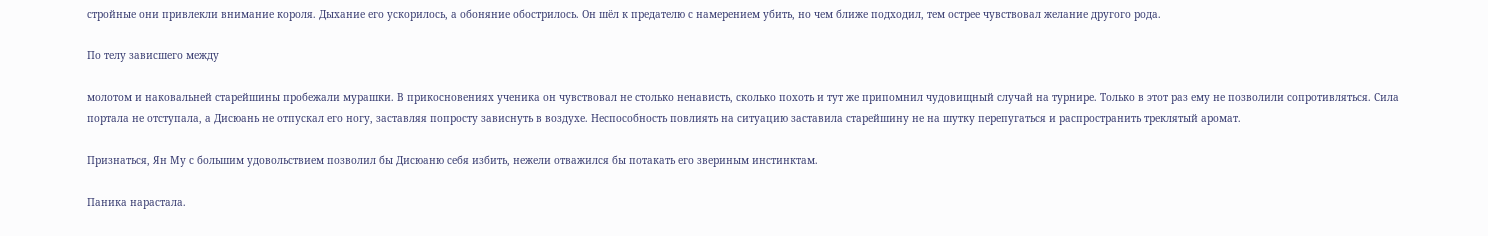стройные они привлекли внимание короля. Дыхание его ускорилось, а обоняние обострилось. Он шёл к предателю с намерением убить, но чем ближе подходил, тем острее чувствовал желание другого рода.

По телу зависшего между

молотом и наковальней старейшины пробежали мурашки. В прикосновениях ученика он чувствовал не столько ненависть, сколько похоть и тут же припомнил чудовищный случай на турнире. Только в этот раз ему не позволили сопротивляться. Сила портала не отступала, а Дисюань не отпускал его ногу, заставляя попросту зависнуть в воздухе. Неспособность повлиять на ситуацию заставила старейшину не на шутку перепугаться и распространить треклятый аромат.

Признаться, Ян Му с большим удовольствием позволил бы Дисюаню себя избить, нежели отважился бы потакать его звериным инстинктам.

Паника нарастала.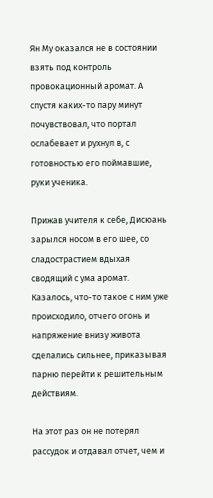Ян Му оказался не в состоянии взять под контроль провокационный аромат. А спустя каких-то пару минут почувствовал, что портал ослабевает и рухнул в, с готовностью его поймавшие, руки ученика.

Прижав учителя к себе, Дисюань зарылся носом в его шее, со сладострастием вдыхая сводящий с ума аромат. Казалось, что-то такое с ним уже происходило, отчего огонь и напряжение внизу живота сделались сильнее, приказывая парню перейти к решительным действиям.

На этот раз он не потерял рассудок и отдавал отчет, чем и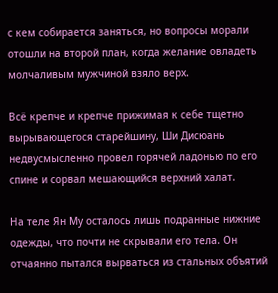с кем собирается заняться, но вопросы морали отошли на второй план, когда желание овладеть молчаливым мужчиной взяло верх.

Всё крепче и крепче прижимая к себе тщетно вырывающегося старейшину, Ши Дисюань недвусмысленно провел горячей ладонью по его спине и сорвал мешающийся верхний халат.

На теле Ян Му осталось лишь подранные нижние одежды, что почти не скрывали его тела. Он отчаянно пытался вырваться из стальных объятий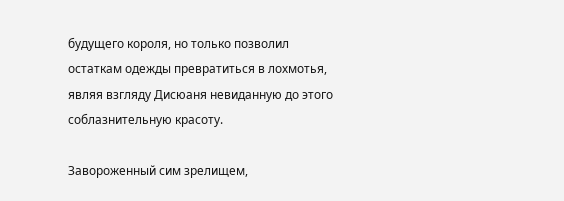будущего короля, но только позволил остаткам одежды превратиться в лохмотья, являя взгляду Дисюаня невиданную до этого соблазнительную красоту.

Завороженный сим зрелищем,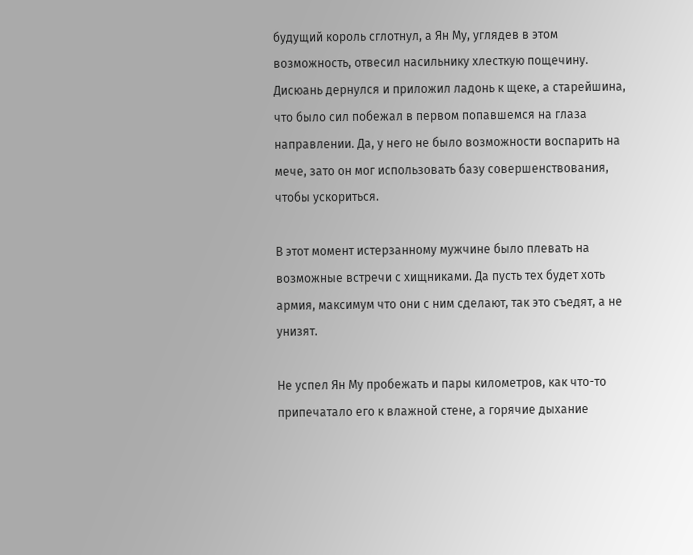будущий король сглотнул, а Ян Му, углядев в этом возможность, отвесил насильнику хлесткую пощечину. Дисюань дернулся и приложил ладонь к щеке, а старейшина, что было сил побежал в первом попавшемся на глаза направлении. Да, у него не было возможности воспарить на мече, зато он мог использовать базу совершенствования, чтобы ускориться.

В этот момент истерзанному мужчине было плевать на возможные встречи с хищниками. Да пусть тех будет хоть армия, максимум что они с ним сделают, так это съедят, а не унизят.

Не успел Ян Му пробежать и пары километров, как что-то припечатало его к влажной стене, а горячие дыхание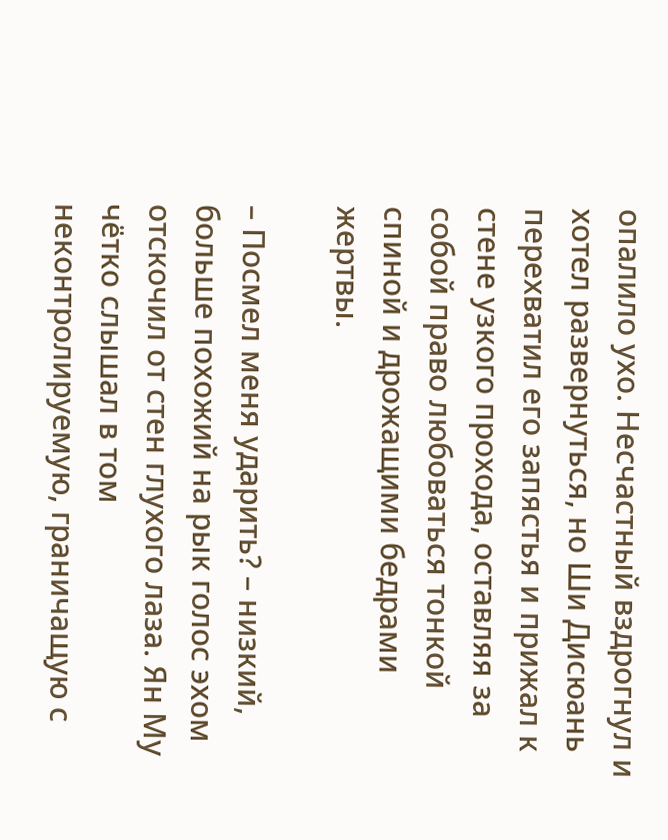опалило ухо. Несчастный вздрогнул и хотел развернуться, но Ши Дисюань перехватил его запястья и прижал к стене узкого прохода, оставляя за собой право любоваться тонкой спиной и дрожащими бедрами жертвы.

– Посмел меня ударить? – низкий, больше похожий на рык голос эхом отскочил от стен глухого лаза. Ян Му чётко слышал в том неконтролируемую, граничащую с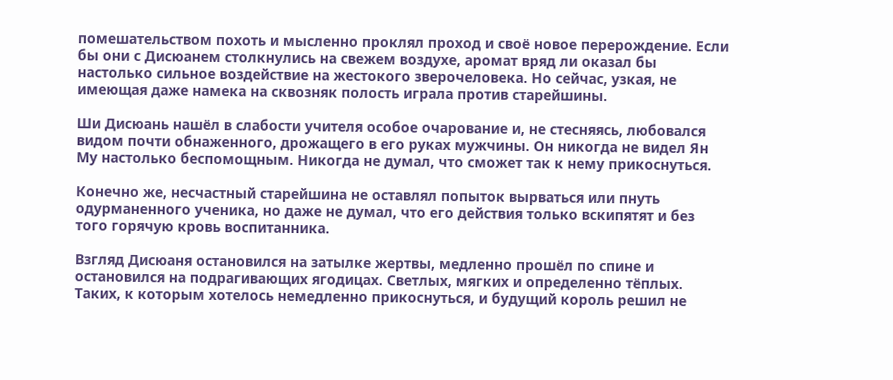помешательством похоть и мысленно проклял проход и своё новое перерождение. Если бы они с Дисюанем столкнулись на свежем воздухе, аромат вряд ли оказал бы настолько сильное воздействие на жестокого зверочеловека. Но сейчас, узкая, не имеющая даже намека на сквозняк полость играла против старейшины.

Ши Дисюань нашёл в слабости учителя особое очарование и, не стесняясь, любовался видом почти обнаженного, дрожащего в его руках мужчины. Он никогда не видел Ян Му настолько беспомощным. Никогда не думал, что сможет так к нему прикоснуться.

Конечно же, несчастный старейшина не оставлял попыток вырваться или пнуть одурманенного ученика, но даже не думал, что его действия только вскипятят и без того горячую кровь воспитанника.

Взгляд Дисюаня остановился на затылке жертвы, медленно прошёл по спине и остановился на подрагивающих ягодицах. Светлых, мягких и определенно тёплых. Таких, к которым хотелось немедленно прикоснуться, и будущий король решил не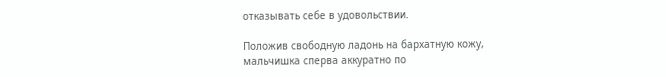отказывать себе в удовольствии.

Положив свободную ладонь на бархатную кожу, мальчишка сперва аккуратно по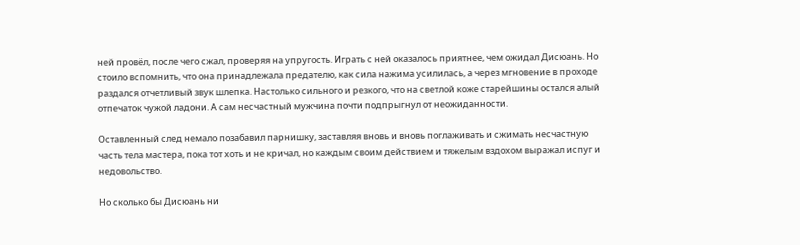ней провёл, после чего сжал, проверяя на упругость. Играть с ней оказалось приятнее, чем ожидал Дисюань. Но стоило вспомнить, что она принадлежала предателю, как сила нажима усилилась, а через мгновение в проходе раздался отчетливый звук шлепка. Настолько сильного и резкого, что на светлой коже старейшины остался алый отпечаток чужой ладони. А сам несчастный мужчина почти подпрыгнул от неожиданности.

Оставленный след немало позабавил парнишку, заставляя вновь и вновь поглаживать и сжимать несчастную часть тела мастера, пока тот хоть и не кричал, но каждым своим действием и тяжелым вздохом выражал испуг и недовольство.

Но сколько бы Дисюань ни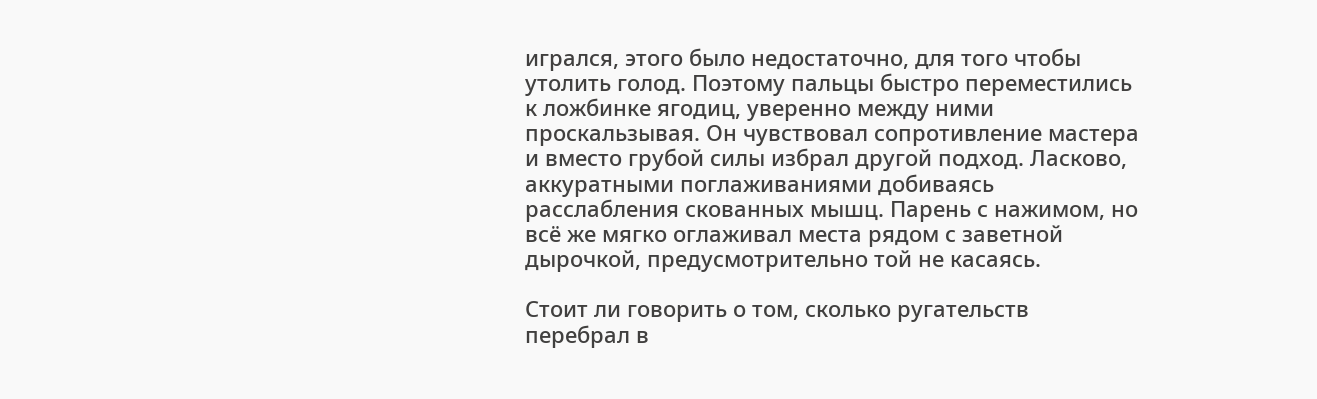игрался, этого было недостаточно, для того чтобы утолить голод. Поэтому пальцы быстро переместились к ложбинке ягодиц, уверенно между ними проскальзывая. Он чувствовал сопротивление мастера и вместо грубой силы избрал другой подход. Ласково, аккуратными поглаживаниями добиваясь расслабления скованных мышц. Парень с нажимом, но всё же мягко оглаживал места рядом с заветной дырочкой, предусмотрительно той не касаясь.

Стоит ли говорить о том, сколько ругательств перебрал в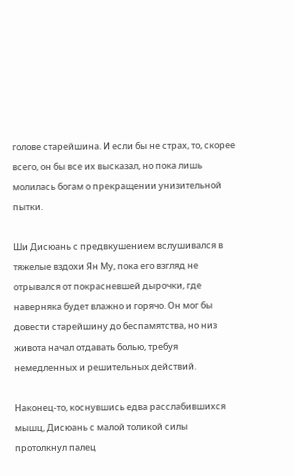голове старейшина. И если бы не страх, то, скорее всего, он бы все их высказал, но пока лишь молилась богам о прекращении унизительной пытки.

Ши Дисюань с предвкушением вслушивался в тяжелые вздохи Ян Му, пока его взгляд не отрывался от покрасневшей дырочки, где наверняка будет влажно и горячо. Он мог бы довести старейшину до беспамятства, но низ живота начал отдавать болью, требуя немедленных и решительных действий.

Наконец-то, коснувшись едва расслабившихся мышц, Дисюань с малой толикой силы протолкнул палец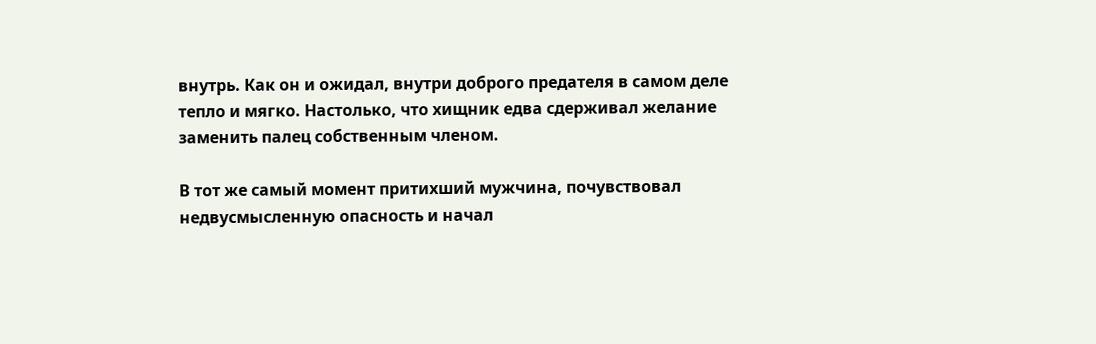внутрь. Как он и ожидал, внутри доброго предателя в самом деле тепло и мягко. Настолько, что хищник едва сдерживал желание заменить палец собственным членом.

В тот же самый момент притихший мужчина, почувствовал недвусмысленную опасность и начал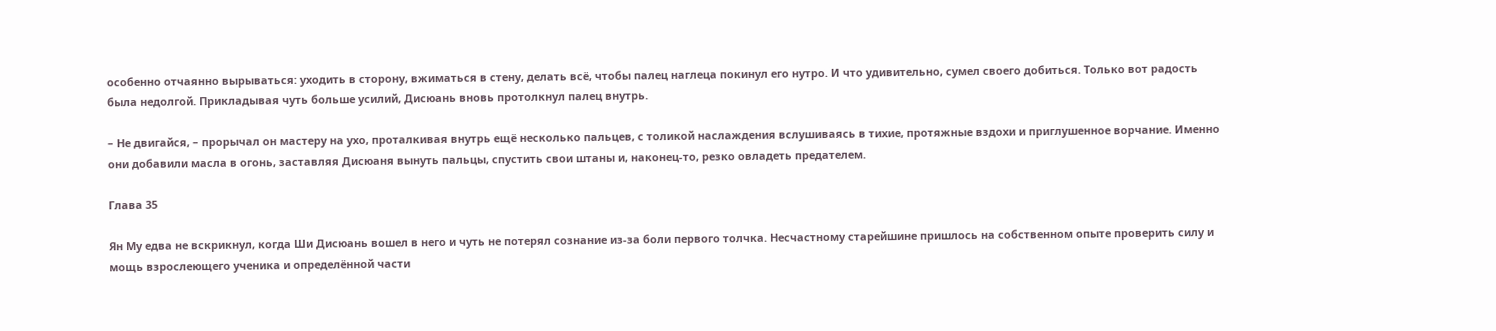особенно отчаянно вырываться: уходить в сторону, вжиматься в стену, делать всё, чтобы палец наглеца покинул его нутро. И что удивительно, сумел своего добиться. Только вот радость была недолгой. Прикладывая чуть больше усилий, Дисюань вновь протолкнул палец внутрь.

– Не двигайся, – прорычал он мастеру на ухо, проталкивая внутрь ещё несколько пальцев, с толикой наслаждения вслушиваясь в тихие, протяжные вздохи и приглушенное ворчание. Именно они добавили масла в огонь, заставляя Дисюаня вынуть пальцы, спустить свои штаны и, наконец-то, резко овладеть предателем.

Глава 35

Ян Му едва не вскрикнул, когда Ши Дисюань вошел в него и чуть не потерял сознание из-за боли первого толчка. Несчастному старейшине пришлось на собственном опыте проверить силу и мощь взрослеющего ученика и определённой части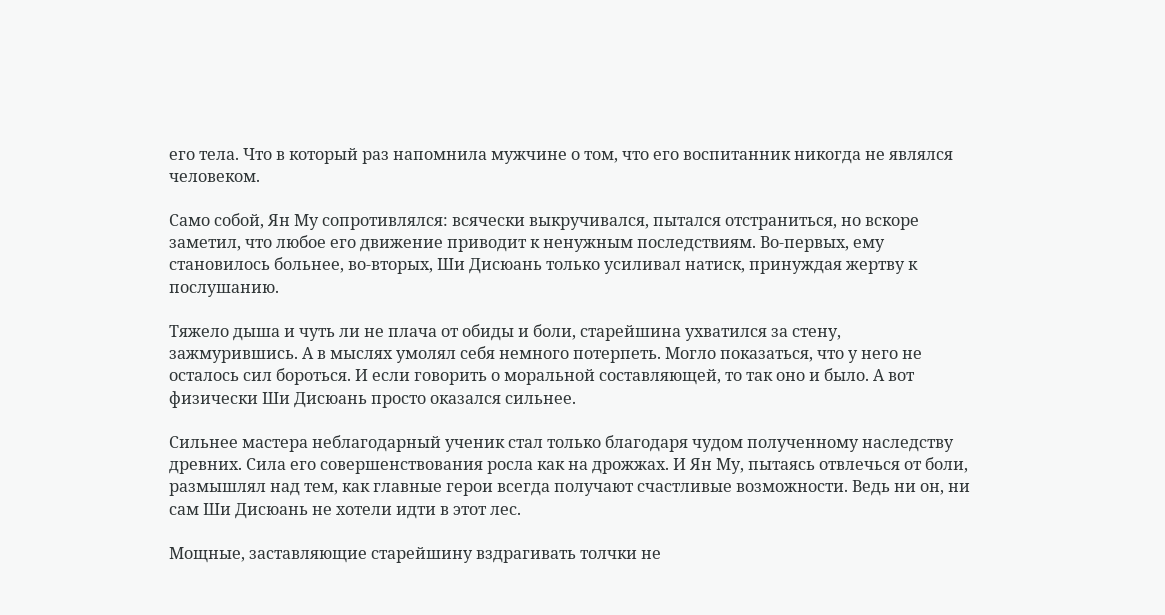его тела. Что в который раз напомнила мужчине о том, что его воспитанник никогда не являлся человеком.

Само собой, Ян Му сопротивлялся: всячески выкручивался, пытался отстраниться, но вскоре заметил, что любое его движение приводит к ненужным последствиям. Во-первых, ему становилось больнее, во-вторых, Ши Дисюань только усиливал натиск, принуждая жертву к послушанию.

Тяжело дыша и чуть ли не плача от обиды и боли, старейшина ухватился за стену, зажмурившись. А в мыслях умолял себя немного потерпеть. Могло показаться, что у него не осталось сил бороться. И если говорить о моральной составляющей, то так оно и было. А вот физически Ши Дисюань просто оказался сильнее.

Сильнее мастера неблагодарный ученик стал только благодаря чудом полученному наследству древних. Сила его совершенствования росла как на дрожжах. И Ян Му, пытаясь отвлечься от боли, размышлял над тем, как главные герои всегда получают счастливые возможности. Ведь ни он, ни сам Ши Дисюань не хотели идти в этот лес.

Мощные, заставляющие старейшину вздрагивать толчки не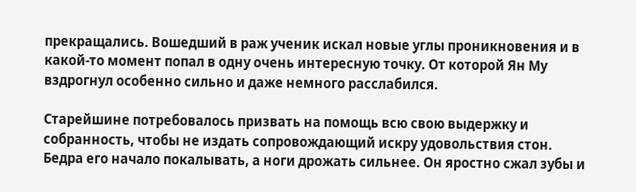прекращались. Вошедший в раж ученик искал новые углы проникновения и в какой-то момент попал в одну очень интересную точку. От которой Ян Му вздрогнул особенно сильно и даже немного расслабился.

Старейшине потребовалось призвать на помощь всю свою выдержку и собранность, чтобы не издать сопровождающий искру удовольствия стон. Бедра его начало покалывать, а ноги дрожать сильнее. Он яростно сжал зубы и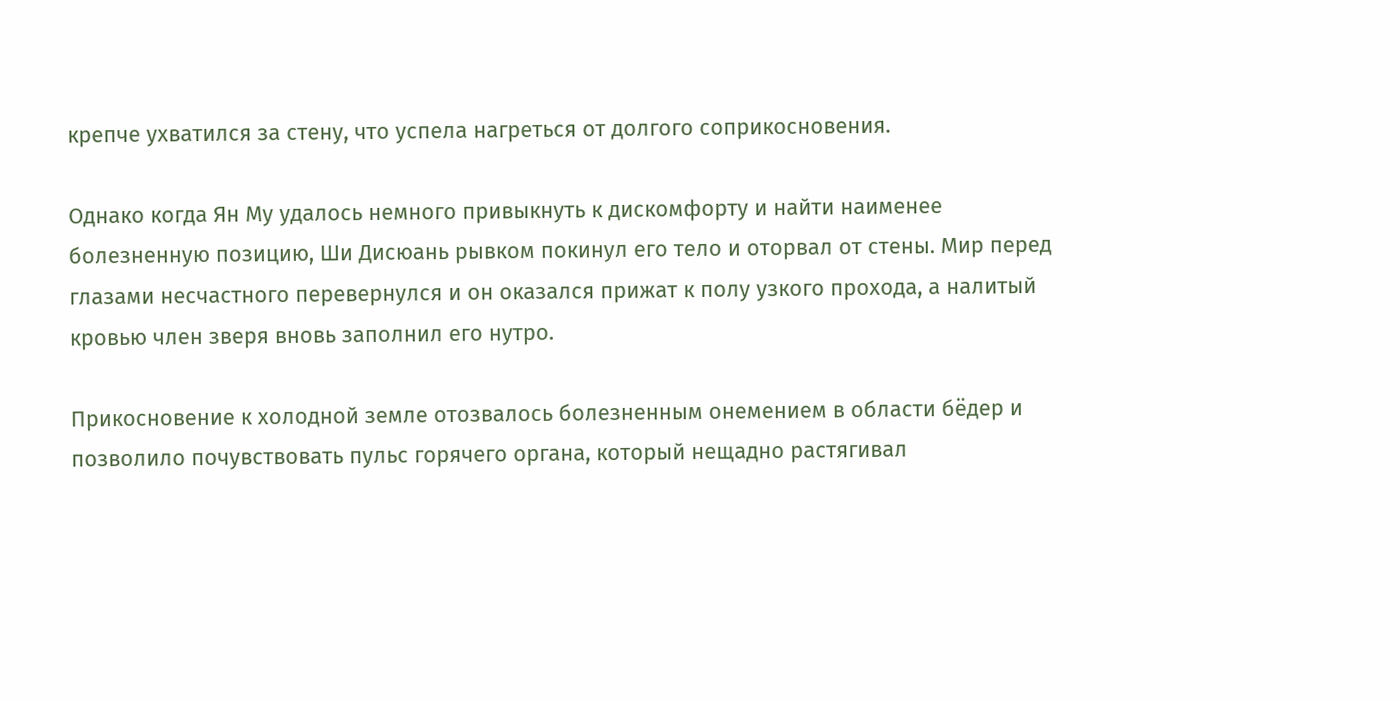крепче ухватился за стену, что успела нагреться от долгого соприкосновения.

Однако когда Ян Му удалось немного привыкнуть к дискомфорту и найти наименее болезненную позицию, Ши Дисюань рывком покинул его тело и оторвал от стены. Мир перед глазами несчастного перевернулся и он оказался прижат к полу узкого прохода, а налитый кровью член зверя вновь заполнил его нутро.

Прикосновение к холодной земле отозвалось болезненным онемением в области бёдер и позволило почувствовать пульс горячего органа, который нещадно растягивал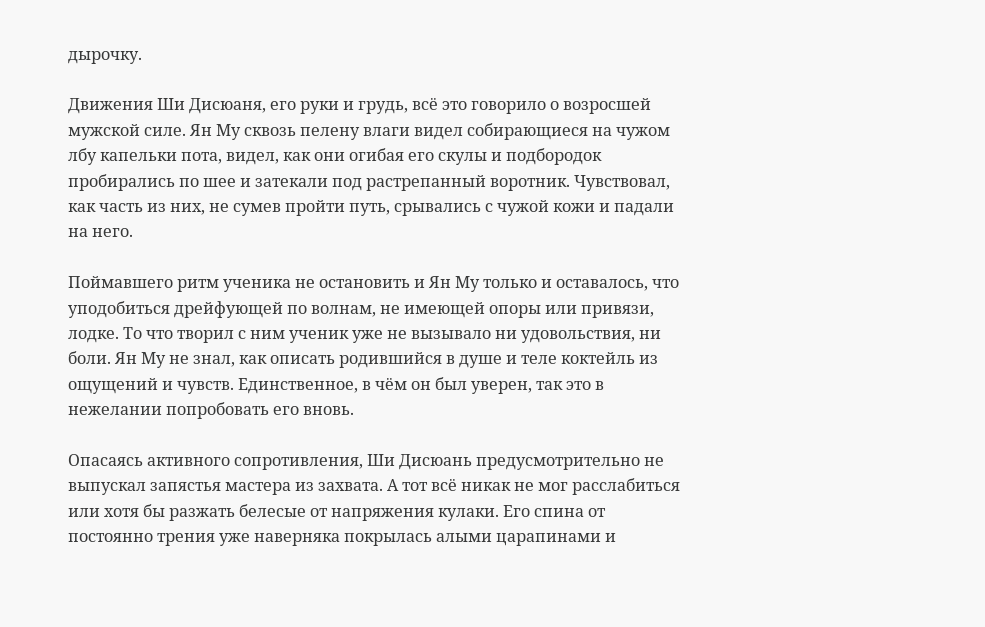дырочку.

Движения Ши Дисюаня, его руки и грудь, всё это говорило о возросшей мужской силе. Ян Му сквозь пелену влаги видел собирающиеся на чужом лбу капельки пота, видел, как они огибая его скулы и подбородок пробирались по шее и затекали под растрепанный воротник. Чувствовал, как часть из них, не сумев пройти путь, срывались с чужой кожи и падали на него.

Поймавшего ритм ученика не остановить и Ян Му только и оставалось, что уподобиться дрейфующей по волнам, не имеющей опоры или привязи, лодке. То что творил с ним ученик уже не вызывало ни удовольствия, ни боли. Ян Му не знал, как описать родившийся в душе и теле коктейль из ощущений и чувств. Единственное, в чём он был уверен, так это в нежелании попробовать его вновь.

Опасаясь активного сопротивления, Ши Дисюань предусмотрительно не выпускал запястья мастера из захвата. А тот всё никак не мог расслабиться или хотя бы разжать белесые от напряжения кулаки. Его спина от постоянно трения уже наверняка покрылась алыми царапинами и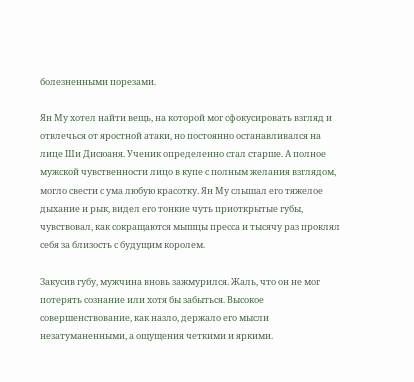болезненными порезами.

Ян Му хотел найти вещь, на которой мог сфокусировать взгляд и отвлечься от яростной атаки, но постоянно останавливался на лице Ши Дисюаня. Ученик определенно стал старше. А полное мужской чувственности лицо в купе с полным желания взглядом, могло свести с ума любую красотку. Ян Му слышал его тяжелое дыхание и рык, видел его тонкие чуть приоткрытые губы, чувствовал, как сокращаются мышцы пресса и тысячу раз проклял себя за близость с будущим королем.

Закусив губу, мужчина вновь зажмурился. Жаль, что он не мог потерять сознание или хотя бы забыться. Высокое совершенствование, как назло, держало его мысли незатуманенными, а ощущения четкими и яркими.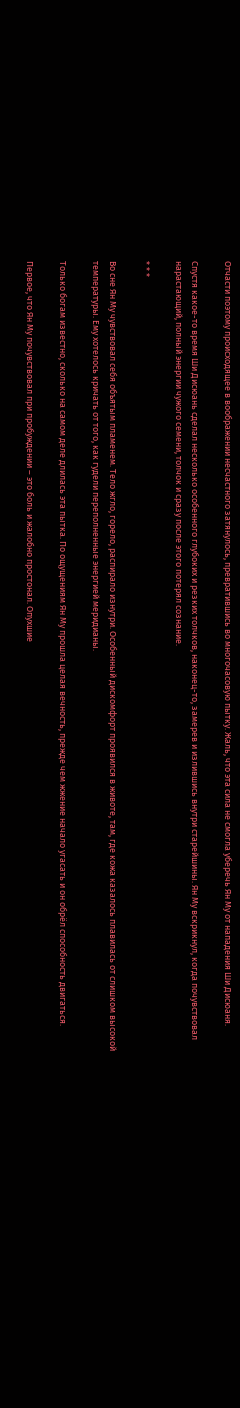Отчасти поэтому происходящее в воображении несчастного затянулось, превратившись во многочасовую пытку. Жаль, что эта сила не смогла уберечь Ян Му от нападения Ши Дисюаня.

Спустя какое-то время Ши Дисюань сделал несколько особенного глубоких и резких толчков, наконец-то, замерев и излившись внутри старейшины. Ян Му вскрикнул, когда почувствовал нарастающий, полный энергии чужого семени, толчок и сразу после этого потерял сознание.

* * *

Во сне Ян Му чувствовал себя объятым пламенем. Тело жгло, горело, распирало изнутри. Особенный дискомфорт проявился в животе, там, где кожа казалось плавилась от слишком высокой температуры. Ему хотелось кричать от того, как гудели переполненные энергией меридианы.

Только богам известно, сколько на самом деле длилась эта пытка. По ощущениям Ян Му прошла целая вечность, прежде чем жжение начало угасать и он обрёл способность двигаться.

Первое, что Ян Му почувствовал при пробуждении – это боль и жалобно простонал. Опухшие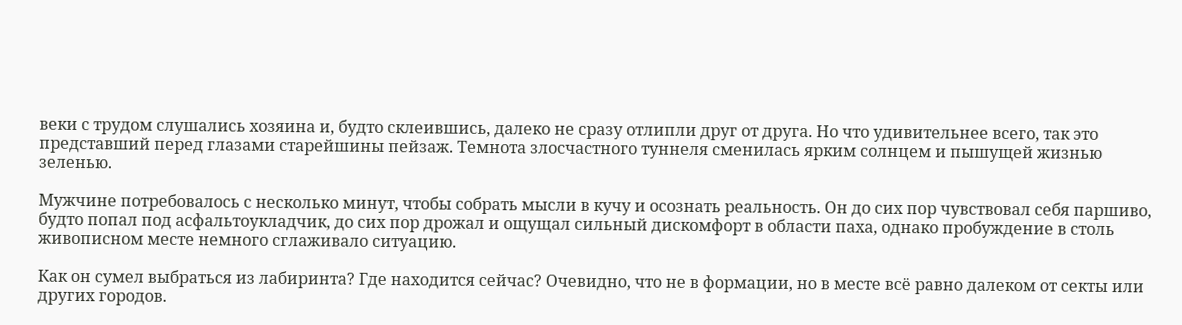веки с трудом слушались хозяина и, будто склеившись, далеко не сразу отлипли друг от друга. Но что удивительнее всего, так это представший перед глазами старейшины пейзаж. Темнота злосчастного туннеля сменилась ярким солнцем и пышущей жизнью зеленью.

Мужчине потребовалось с несколько минут, чтобы собрать мысли в кучу и осознать реальность. Он до сих пор чувствовал себя паршиво, будто попал под асфальтоукладчик, до сих пор дрожал и ощущал сильный дискомфорт в области паха, однако пробуждение в столь живописном месте немного сглаживало ситуацию.

Как он сумел выбраться из лабиринта? Где находится сейчас? Очевидно, что не в формации, но в месте всё равно далеком от секты или других городов.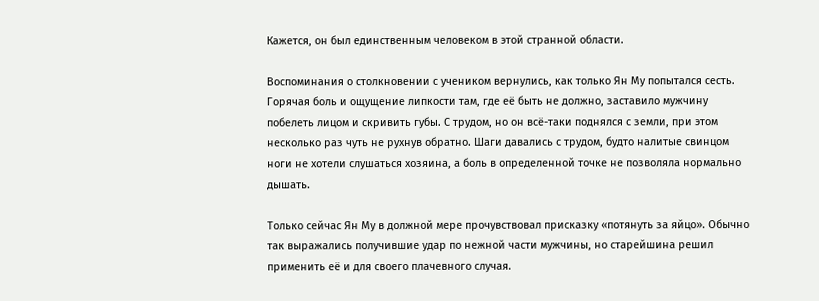Кажется, он был единственным человеком в этой странной области.

Воспоминания о столкновении с учеником вернулись, как только Ян Му попытался сесть. Горячая боль и ощущение липкости там, где её быть не должно, заставило мужчину побелеть лицом и скривить губы. С трудом, но он всё-таки поднялся с земли, при этом несколько раз чуть не рухнув обратно. Шаги давались с трудом, будто налитые свинцом ноги не хотели слушаться хозяина, а боль в определенной точке не позволяла нормально дышать.

Только сейчас Ян Му в должной мере прочувствовал присказку «потянуть за яйцо». Обычно так выражались получившие удар по нежной части мужчины, но старейшина решил применить её и для своего плачевного случая.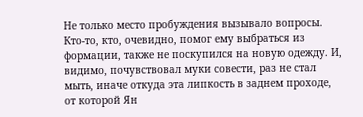Не только место пробуждения вызывало вопросы. Кто-то, кто, очевидно, помог ему выбраться из формации, также не поскупился на новую одежду. И, видимо, почувствовал муки совести, раз не стал мыть, иначе откуда эта липкость в заднем проходе, от которой Ян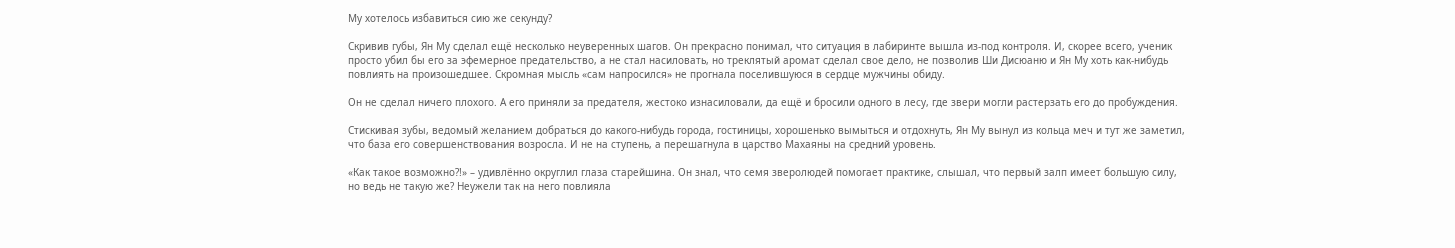Му хотелось избавиться сию же секунду?

Скривив губы, Ян Му сделал ещё несколько неуверенных шагов. Он прекрасно понимал, что ситуация в лабиринте вышла из-под контроля. И, скорее всего, ученик просто убил бы его за эфемерное предательство, а не стал насиловать, но треклятый аромат сделал свое дело, не позволив Ши Дисюаню и Ян Му хоть как-нибудь повлиять на произошедшее. Скромная мысль «сам напросился» не прогнала поселившуюся в сердце мужчины обиду.

Он не сделал ничего плохого. А его приняли за предателя, жестоко изнасиловали, да ещё и бросили одного в лесу, где звери могли растерзать его до пробуждения.

Стискивая зубы, ведомый желанием добраться до какого-нибудь города, гостиницы, хорошенько вымыться и отдохнуть, Ян Му вынул из кольца меч и тут же заметил, что база его совершенствования возросла. И не на ступень, а перешагнула в царство Махаяны на средний уровень.

«Как такое возможно?!» – удивлённо округлил глаза старейшина. Он знал, что семя зверолюдей помогает практике, слышал, что первый залп имеет большую силу, но ведь не такую же? Неужели так на него повлияла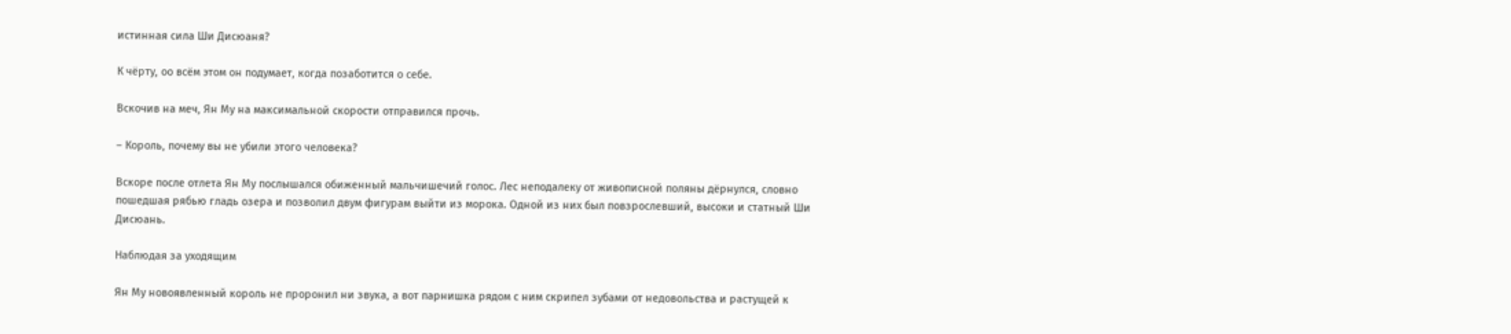истинная сила Ши Дисюаня?

К чёрту, оо всём этом он подумает, когда позаботится о себе.

Вскочив на меч, Ян Му на максимальной скорости отправился прочь.

– Король, почему вы не убили этого человека?

Вскоре после отлета Ян Му послышался обиженный мальчишечий голос. Лес неподалеку от живописной поляны дёрнулся, словно пошедшая рябью гладь озера и позволил двум фигурам выйти из морока. Одной из них был повзрослевший, высоки и статный Ши Дисюань.

Наблюдая за уходящим

Ян Му новоявленный король не проронил ни звука, а вот парнишка рядом с ним скрипел зубами от недовольства и растущей к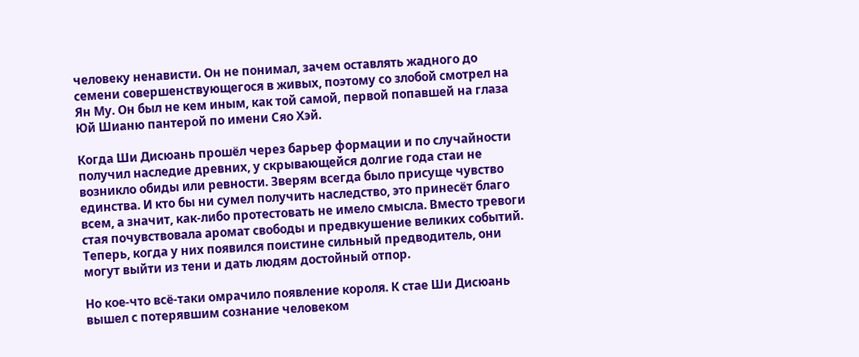человеку ненависти. Он не понимал, зачем оставлять жадного до семени совершенствующегося в живых, поэтому со злобой смотрел на Ян Му. Он был не кем иным, как той самой, первой попавшей на глаза Юй Шианю пантерой по имени Сяо Хэй.

Когда Ши Дисюань прошёл через барьер формации и по случайности получил наследие древних, у скрывающейся долгие года стаи не возникло обиды или ревности. Зверям всегда было присуще чувство единства. И кто бы ни сумел получить наследство, это принесёт благо всем, а значит, как-либо протестовать не имело смысла. Вместо тревоги стая почувствовала аромат свободы и предвкушение великих событий. Теперь, когда у них появился поистине сильный предводитель, они могут выйти из тени и дать людям достойный отпор.

Но кое-что всё-таки омрачило появление короля. К стае Ши Дисюань вышел с потерявшим сознание человеком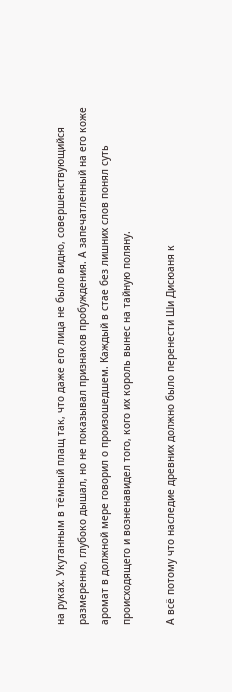на руках. Укутанным в тёмный плащ так, что даже его лица не было видно, совершенствующийся размеренно, глубоко дышал, но не показывал признаков пробуждения. А запечатленный на его коже аромат в должной мере говорил о произошедшем. Каждый в стае без лишних слов понял суть происходящего и возненавидел того, кого их король вынес на тайную поляну.

А всё потому что наследие древних должно было перенести Ши Дисюаня к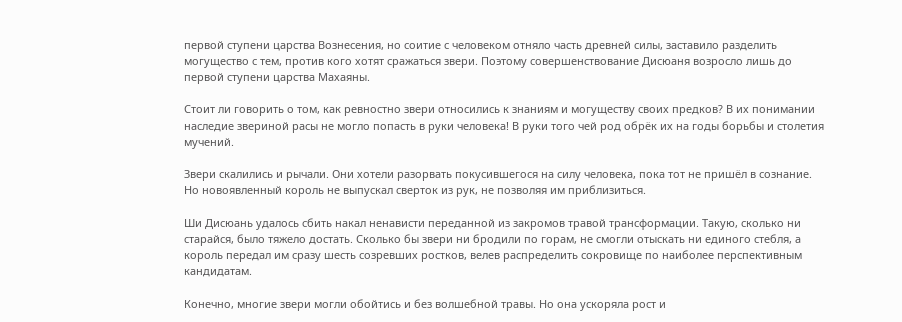первой ступени царства Вознесения, но соитие с человеком отняло часть древней силы, заставило разделить могущество с тем, против кого хотят сражаться звери. Поэтому совершенствование Дисюаня возросло лишь до первой ступени царства Махаяны.

Стоит ли говорить о том, как ревностно звери относились к знаниям и могуществу своих предков? В их понимании наследие звериной расы не могло попасть в руки человека! В руки того чей род обрёк их на годы борьбы и столетия мучений.

Звери скалились и рычали. Они хотели разорвать покусившегося на силу человека, пока тот не пришёл в сознание. Но новоявленный король не выпускал сверток из рук, не позволяя им приблизиться.

Ши Дисюань удалось сбить накал ненависти переданной из закромов травой трансформации. Такую, сколько ни старайся, было тяжело достать. Сколько бы звери ни бродили по горам, не смогли отыскать ни единого стебля, а король передал им сразу шесть созревших ростков, велев распределить сокровище по наиболее перспективным кандидатам.

Конечно, многие звери могли обойтись и без волшебной травы. Но она ускоряла рост и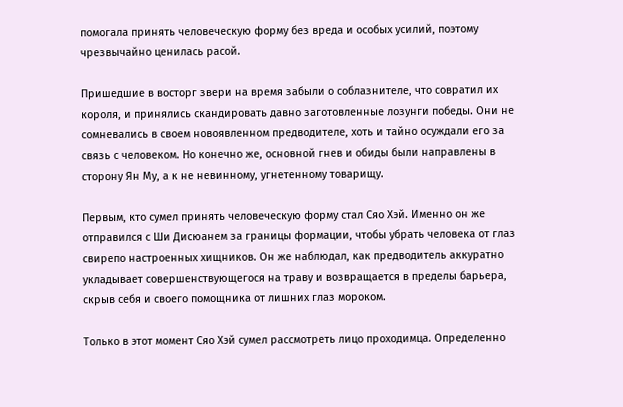помогала принять человеческую форму без вреда и особых усилий, поэтому чрезвычайно ценилась расой.

Пришедшие в восторг звери на время забыли о соблазнителе, что совратил их короля, и принялись скандировать давно заготовленные лозунги победы. Они не сомневались в своем новоявленном предводителе, хоть и тайно осуждали его за связь с человеком. Но конечно же, основной гнев и обиды были направлены в сторону Ян Му, а к не невинному, угнетенному товарищу.

Первым, кто сумел принять человеческую форму стал Сяо Хэй. Именно он же отправился с Ши Дисюанем за границы формации, чтобы убрать человека от глаз свирепо настроенных хищников. Он же наблюдал, как предводитель аккуратно укладывает совершенствующегося на траву и возвращается в пределы барьера, скрыв себя и своего помощника от лишних глаз мороком.

Только в этот момент Сяо Хэй сумел рассмотреть лицо проходимца. Определенно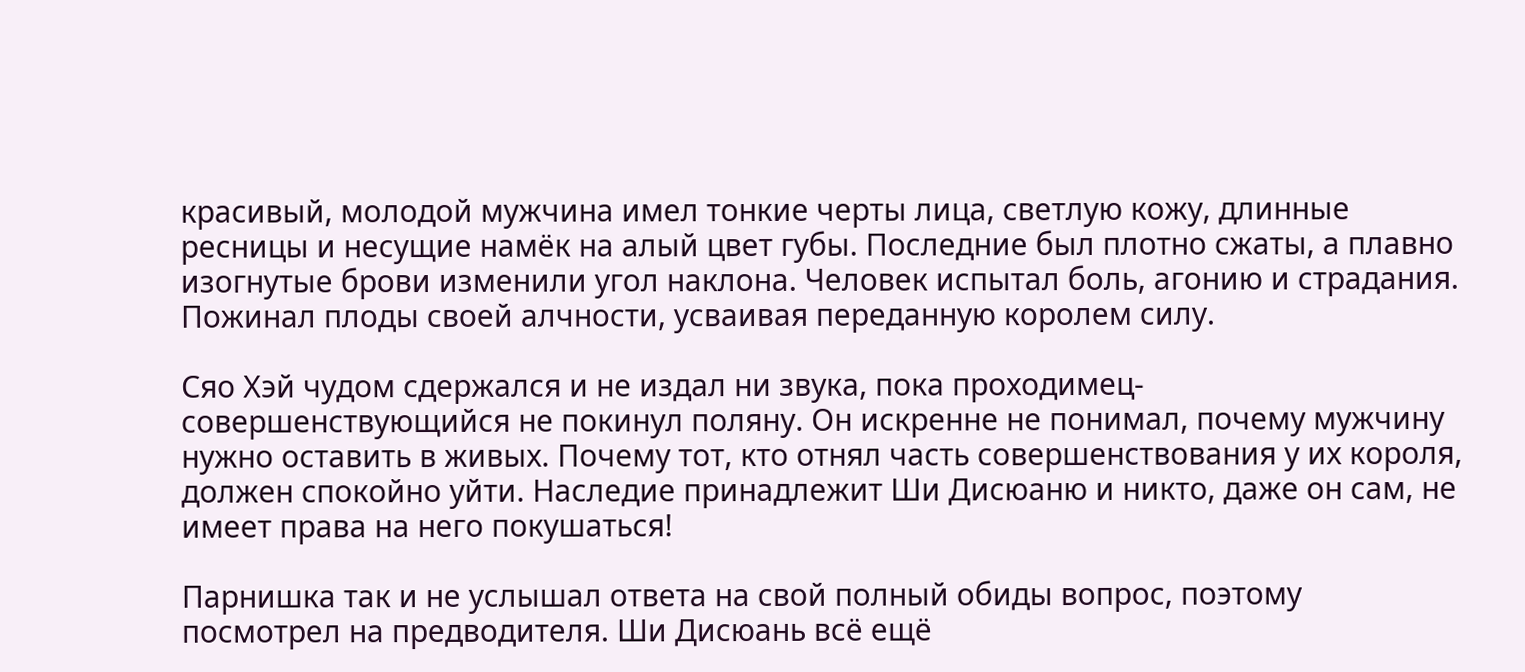красивый, молодой мужчина имел тонкие черты лица, светлую кожу, длинные ресницы и несущие намёк на алый цвет губы. Последние был плотно сжаты, а плавно изогнутые брови изменили угол наклона. Человек испытал боль, агонию и страдания. Пожинал плоды своей алчности, усваивая переданную королем силу.

Сяо Хэй чудом сдержался и не издал ни звука, пока проходимец-совершенствующийся не покинул поляну. Он искренне не понимал, почему мужчину нужно оставить в живых. Почему тот, кто отнял часть совершенствования у их короля, должен спокойно уйти. Наследие принадлежит Ши Дисюаню и никто, даже он сам, не имеет права на него покушаться!

Парнишка так и не услышал ответа на свой полный обиды вопрос, поэтому посмотрел на предводителя. Ши Дисюань всё ещё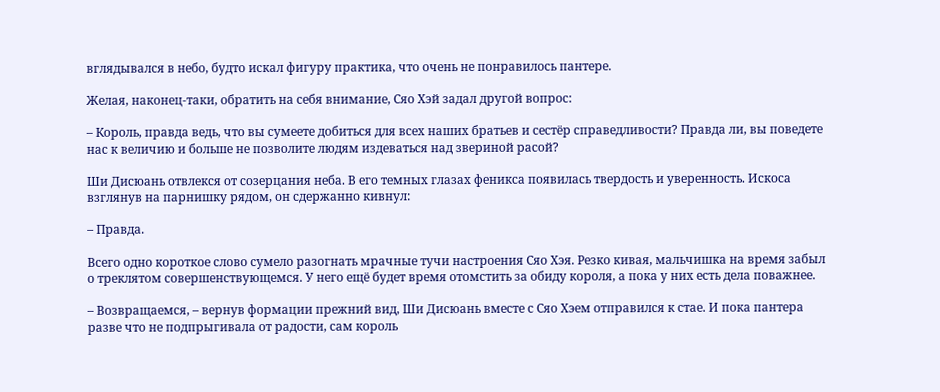вглядывался в небо, будто искал фигуру практика, что очень не понравилось пантере.

Желая, наконец-таки, обратить на себя внимание, Сяо Хэй задал другой вопрос:

– Король, правда ведь, что вы сумеете добиться для всех наших братьев и сестёр справедливости? Правда ли, вы поведете нас к величию и больше не позволите людям издеваться над звериной расой?

Ши Дисюань отвлекся от созерцания неба. В его темных глазах феникса появилась твердость и уверенность. Искоса взглянув на парнишку рядом, он сдержанно кивнул:

– Правда.

Всего одно короткое слово сумело разогнать мрачные тучи настроения Сяо Хэя. Резко кивая, мальчишка на время забыл о треклятом совершенствующемся. У него ещё будет время отомстить за обиду короля, а пока у них есть дела поважнее.

– Возвращаемся, – вернув формации прежний вид, Ши Дисюань вместе с Сяо Хэем отправился к стае. И пока пантера разве что не подпрыгивала от радости, сам король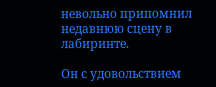невольно припомнил недавнюю сцену в лабиринте.

Он с удовольствием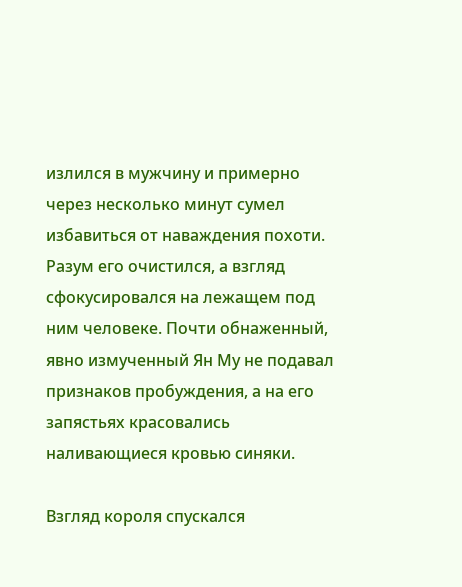излился в мужчину и примерно через несколько минут сумел избавиться от наваждения похоти. Разум его очистился, а взгляд сфокусировался на лежащем под ним человеке. Почти обнаженный, явно измученный Ян Му не подавал признаков пробуждения, а на его запястьях красовались наливающиеся кровью синяки.

Взгляд короля спускался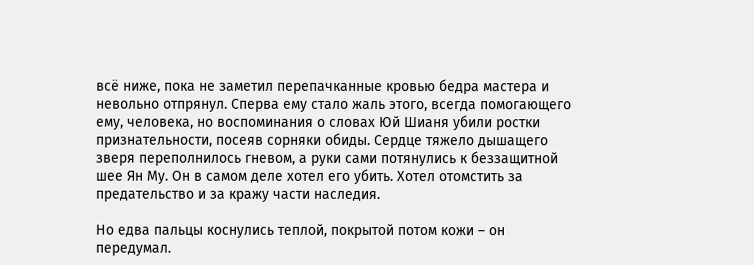всё ниже, пока не заметил перепачканные кровью бедра мастера и невольно отпрянул. Сперва ему стало жаль этого, всегда помогающего ему, человека, но воспоминания о словах Юй Шианя убили ростки признательности, посеяв сорняки обиды. Сердце тяжело дышащего зверя переполнилось гневом, а руки сами потянулись к беззащитной шее Ян Му. Он в самом деле хотел его убить. Хотел отомстить за предательство и за кражу части наследия.

Но едва пальцы коснулись теплой, покрытой потом кожи – он передумал.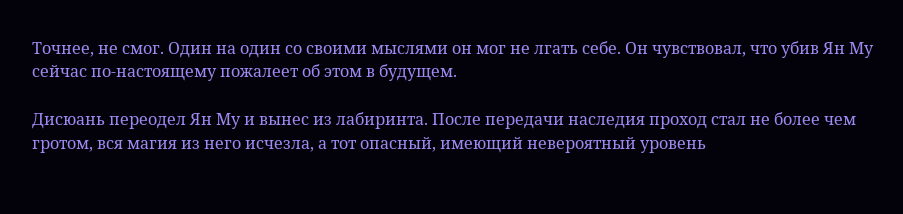Точнее, не смог. Один на один со своими мыслями он мог не лгать себе. Он чувствовал, что убив Ян Му сейчас по-настоящему пожалеет об этом в будущем.

Дисюань переодел Ян Му и вынес из лабиринта. После передачи наследия проход стал не более чем гротом, вся магия из него исчезла, а тот опасный, имеющий невероятный уровень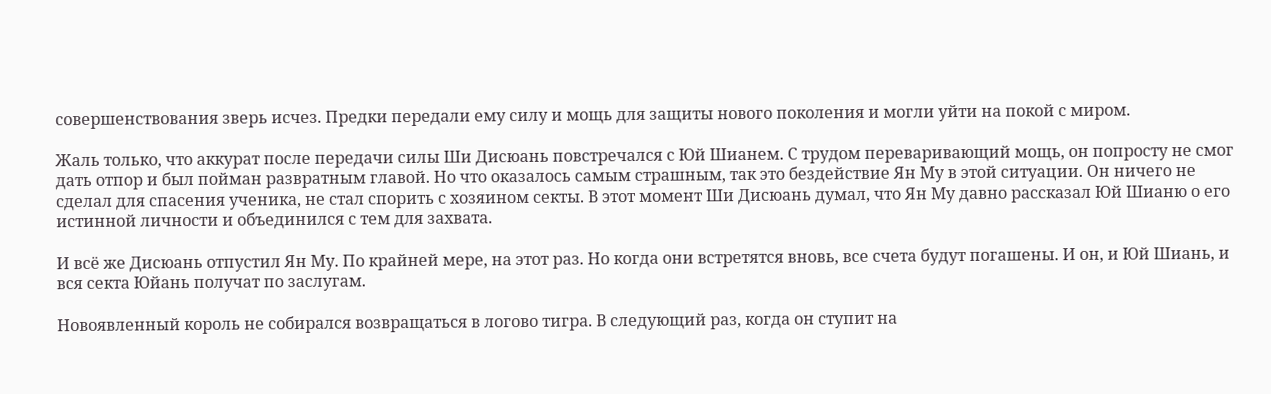совершенствования зверь исчез. Предки передали ему силу и мощь для защиты нового поколения и могли уйти на покой с миром.

Жаль только, что аккурат после передачи силы Ши Дисюань повстречался с Юй Шианем. С трудом переваривающий мощь, он попросту не смог дать отпор и был пойман развратным главой. Но что оказалось самым страшным, так это бездействие Ян Му в этой ситуации. Он ничего не сделал для спасения ученика, не стал спорить с хозяином секты. В этот момент Ши Дисюань думал, что Ян Му давно рассказал Юй Шианю о его истинной личности и объединился с тем для захвата.

И всё же Дисюань отпустил Ян Му. По крайней мере, на этот раз. Но когда они встретятся вновь, все счета будут погашены. И он, и Юй Шиань, и вся секта Юйань получат по заслугам.

Новоявленный король не собирался возвращаться в логово тигра. В следующий раз, когда он ступит на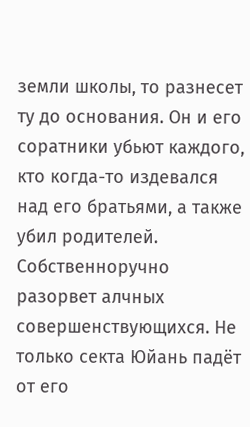земли школы, то разнесет ту до основания. Он и его соратники убьют каждого, кто когда-то издевался над его братьями, а также убил родителей. Собственноручно разорвет алчных совершенствующихся. Не только секта Юйань падёт от его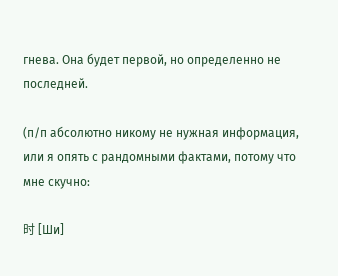гнева. Она будет первой, но определенно не последней.

(п/п абсолютно никому не нужная информация, или я опять с рандомными фактами, потому что мне скучно:

时 [Ши]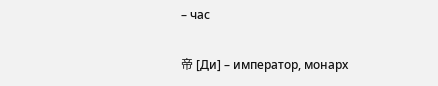– час

帝 [Ди] – император, монарх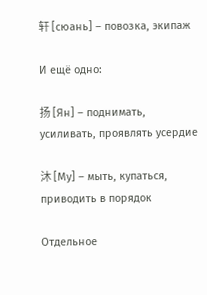轩 [сюань] – повозка, экипаж

И ещё одно:

扬 [Ян] – поднимать, усиливать, проявлять усердие

沐 [Му] – мыть, купаться, приводить в порядок

Отдельное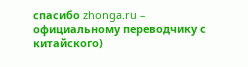спасибо zhonga.ru – официальному переводчику с китайского)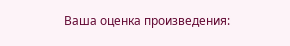Ваша оценка произведения: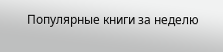Популярные книги за неделю